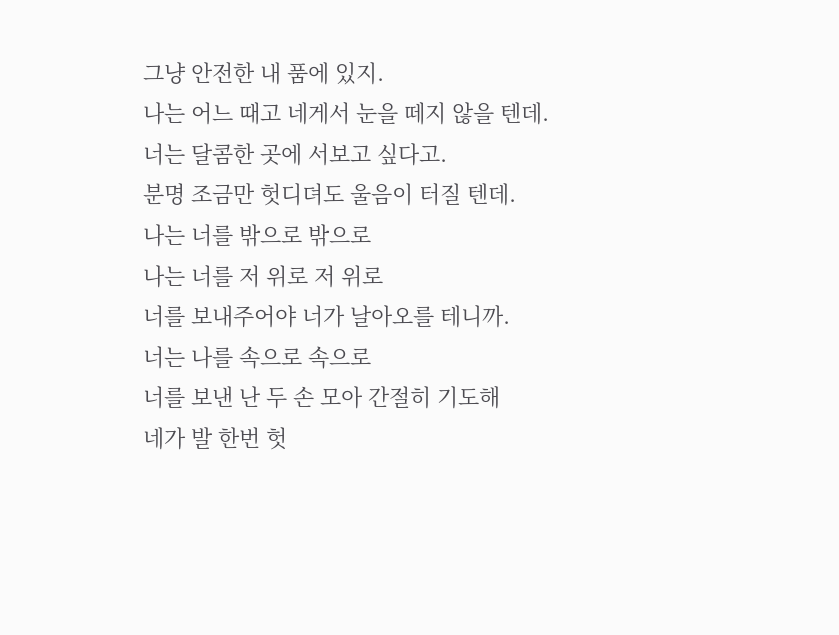그냥 안전한 내 품에 있지.
나는 어느 때고 네게서 눈을 떼지 않을 텐데.
너는 달콤한 곳에 서보고 싶다고.
분명 조금만 헛디뎌도 울음이 터질 텐데.
나는 너를 밖으로 밖으로
나는 너를 저 위로 저 위로
너를 보내주어야 너가 날아오를 테니까.
너는 나를 속으로 속으로
너를 보낸 난 두 손 모아 간절히 기도해
네가 발 한번 헛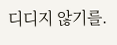디디지 않기를.